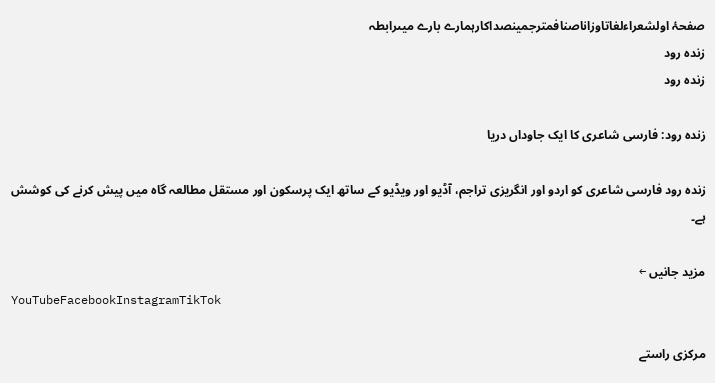صفحۂ اولشعراءلغاتاوزاناصنافمترجمینصداکارہمارے بارے میںرابطہ
زندہ رود
زندہ رود

زندہ رود: فارسی شاعری کا ایک جاوداں دریا

زندہ رود فارسی شاعری کو اردو اور انگریزی تراجم، آڈیو اور ویڈیو کے ساتھ ایک پرسکون اور مستقل مطالعہ گاہ میں پیش کرنے کی کوشش ہے۔

مزید جانیں ←
YouTubeFacebookInstagramTikTok

مرکزی راستے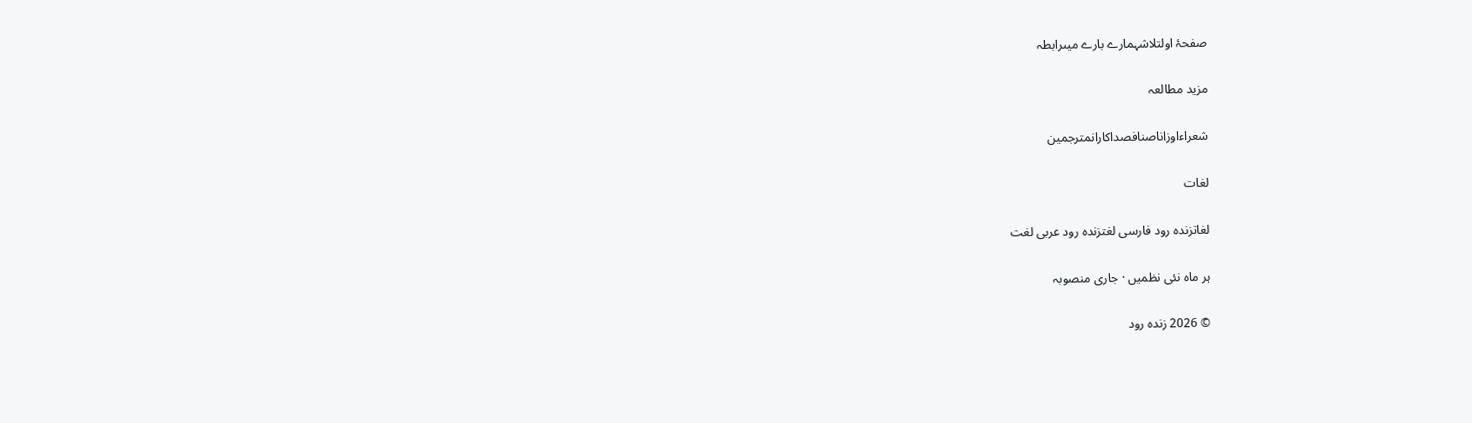صفحۂ اولتلاشہمارے بارے میںرابطہ

مزید مطالعہ

شعراءاوزاناصنافصداکارانمترجمین

لغات

لغاتزندہ رود فارسی لغتزندہ رود عربی لغت

ہر ماہ نئی نظمیں · جاری منصوبہ

© 2026 زندہ رود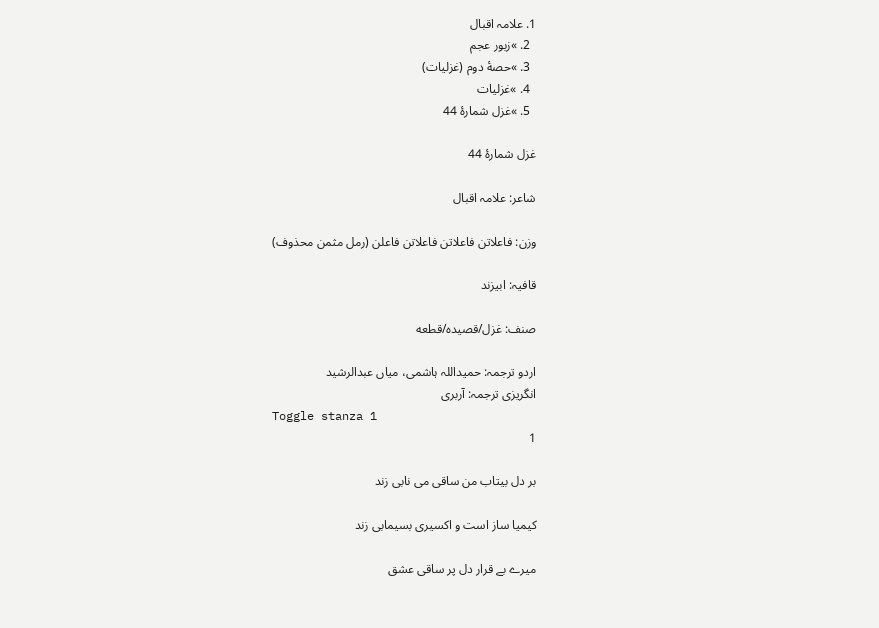1. علامہ اقبال
  2. »زبور عجم
  3. »حصهٔ دوم (غزلیات)
  4. »غزلیات
  5. »غزل شمارهٔ 44

غزل شمارهٔ 44

شاعر: علامہ اقبال

وزن: فاعلاتن فاعلاتن فاعلاتن فاعلن (رمل مثمن محذوف)

قافیہ: ابیزند

صنف: غزل/قصیده/قطعه

اردو ترجمہ: حمیداللہ ہاشمی، میاں عبدالرشید
انگریزی ترجمہ: آربری
Toggle stanza 1
1

بر دل بیتاب من ساقی می نابی زند

کیمیا ساز است و اکسیری بسیمابی زند

میرے بے قرار دل پر ساقی عشق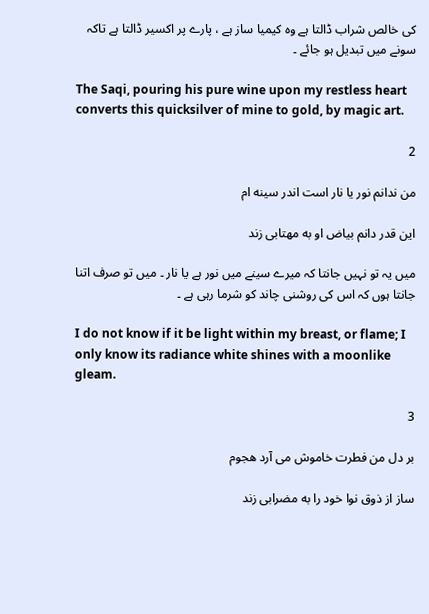کی خالص شراب ڈالتا ہے وہ کیمیا ساز ہے ، پارے پر اکسیر ڈالتا ہے تاکہ سونے میں تبدیل ہو جائے ۔

The Saqi, pouring his pure wine upon my restless heart converts this quicksilver of mine to gold, by magic art.

2

من ندانم نور یا نار است اندر سینه ام

این قدر دانم بیاض او به مهتابی زند

میں یہ تو نہیں جانتا کہ میرے سینے میں نور ہے یا نار ۔ میں تو صرف اتنا جانتا ہوں کہ اس کی روشنی چاند کو شرما رہی ہے ۔

I do not know if it be light within my breast, or flame; I only know its radiance white shines with a moonlike gleam.

3

بر دل من فطرت خاموش می آرد هجوم

ساز از ذوق نوا خود را به مضرابی زند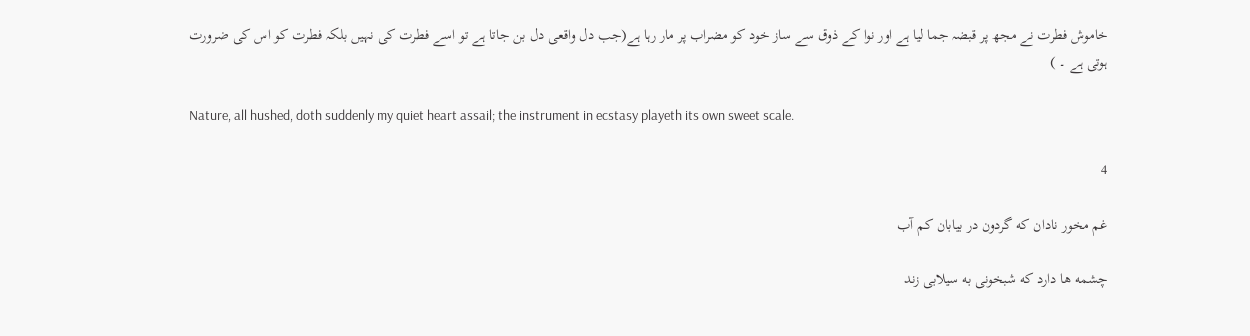خاموش فطرت نے مجھ پر قبضہ جما لیا ہے اور نوا کے ذوق سے ساز خود کو مضراب پر مار رہا ہے(جب دل واقعی دل بن جاتا ہے تو اسے فطرت کی نہیں بلکہ فطرت کو اس کی ضرورت ہوتی ہے ۔ )

Nature, all hushed, doth suddenly my quiet heart assail; the instrument in ecstasy playeth its own sweet scale.

4

غم مخور نادان که گردون در بیابان کم آب

چشمه ها دارد که شبخونی به سیلابی زند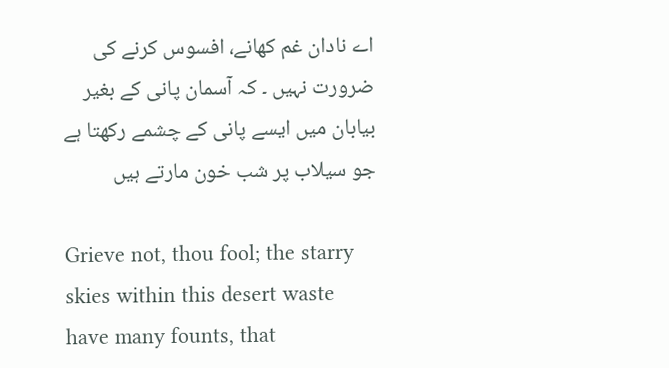اے نادان غم کھانے، افسوس کرنے کی ضرورت نہیں ۔ کہ آسمان پانی کے بغیر بیابان میں ایسے پانی کے چشمے رکھتا ہے جو سیلاب پر شب خون مارتے ہیں

Grieve not, thou fool; the starry skies within this desert waste have many founts, that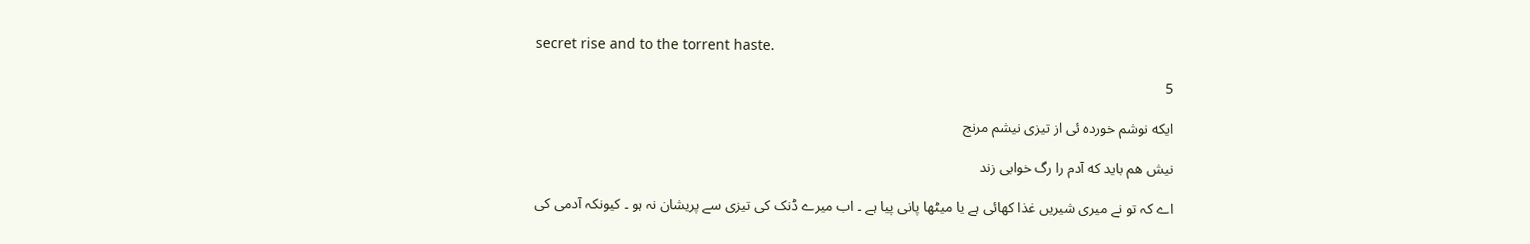secret rise and to the torrent haste.

5

ایکه نوشم خورده ئی از تیزی نیشم مرنج

نیش هم باید که آدم را رگ خوابی زند

اے کہ تو نے میری شیریں غذا کھائی ہے یا میٹھا پانی پیا ہے ۔ اب میرے ڈنک کی تیزی سے پریشان نہ ہو ۔ کیونکہ آدمی کی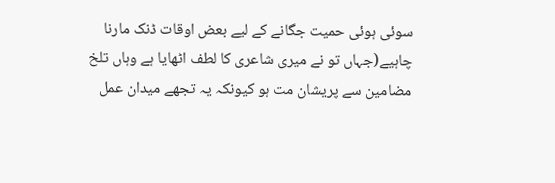سوئی ہوئی حمیت جگانے کے لیے بعض اوقات ڈنک مارنا چاہیے(جہاں تو نے میری شاعری کا لطف اٹھایا ہے وہاں تلخ مضامین سے پریشان مت ہو کیونکہ یہ تجھے میدان عمل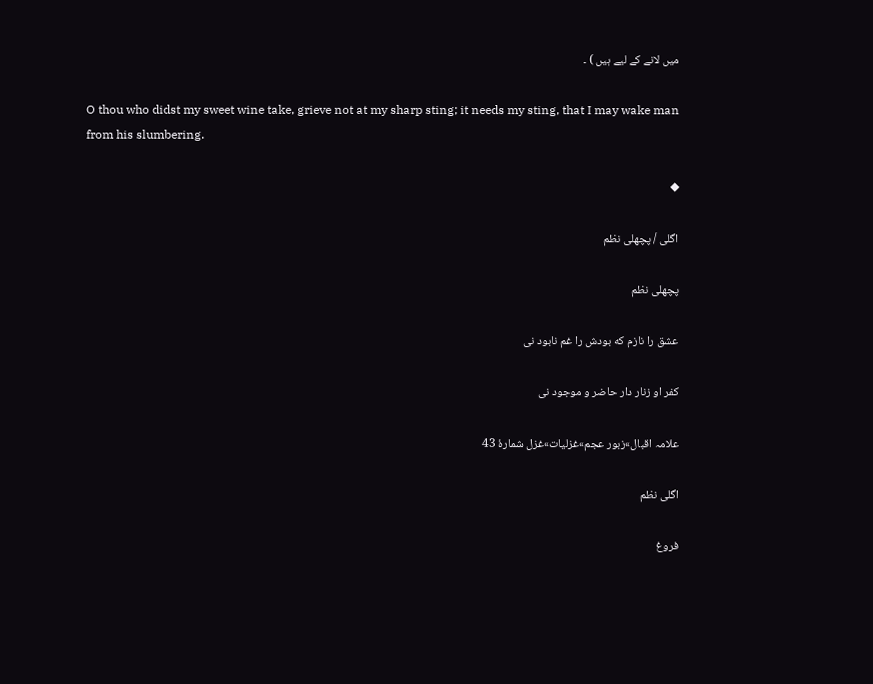میں لانے کے لیے ہیں ) ۔

O thou who didst my sweet wine take, grieve not at my sharp sting; it needs my sting, that I may wake man from his slumbering.

◆

اگلی / پچھلی نظم

پچھلی نظم

عشق را نازم که بودش را غم نابود نی

کفر او زنار دار حاضر و موجود نی

علامہ اقبال»زبور عجم»غزلیات»غزل شمارهٔ 43

اگلی نظم

فروغ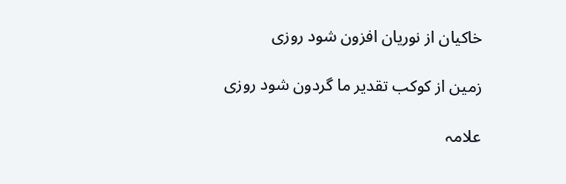خاکیان از نوریان افزون شود روزی

زمین از کوکب تقدیر ما گردون شود روزی

علامہ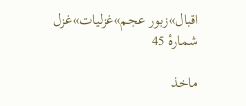اقبال»زبور عجم»غزلیات»غزل شمارهٔ 45

ماخذ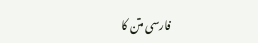فارسی متن کا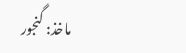ماخذ: گنجور